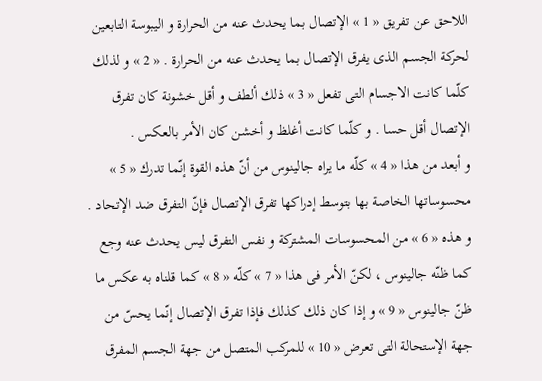اللاحق عن تفريق « 1 » الإتصال بما يحدث عنه من الحرارة و اليبوسة التابعين لحركة الجسم الذى يفرق الإتصال بما يحدث عنه من الحرارة . « 2 » و لذلك كلّما كانت الاجسام التى تفعل « 3 » ذلك ألطف و أقل خشونة كان تفرق الإتصال أقل حسا . و كلّما كانت أغلظ و أخشن كان الأمر بالعكس .
و أبعد من هذا « 4 » كلّه ما يراه جالينوس من أنّ هذه القوة إنّما تدرك « 5 » محسوساتها الخاصة بها بتوسط إدراكها تفرق الإتصال فإنّ التفرق ضد الإتحاد . و هذه « 6 » من المحسوسات المشتركة و نفس التفرق ليس يحدث عنه وجع كما ظنّه جالينوس ، لكنّ الأمر فى هذا « 7 » كلّه « 8 » كما قلناه به عكس ما ظنّ جالينوس « 9 » و إذا كان ذلك كذلك فإذا تفرق الإتصال إنّما يحسّ من جهة الإستحالة التى تعرض « 10 » للمركب المتصل من جهة الجسم المفرق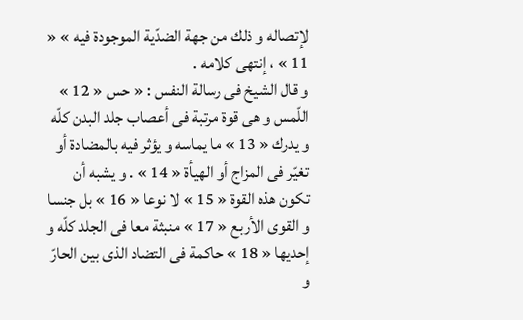لإتصاله و ذلك من جهة الضدّية الموجودة فيه » « 11 » ، إنتهى كلامه .
و قال الشيخ فى رسالة النفس : « حس « 12 » اللّمس و هى قوة مرتبة فى أعصاب جلد البدن كلّه و يدرك « 13 » ما يماسه و يؤثر فيه بالمضادة أو تغيّر فى المزاج أو الهيأة « 14 » . و يشبه أن تكون هذه القوة « 15 » لا نوعا « 16 » بل جنسا و القوى الأربع « 17 » منبثة معا فى الجلد كلّه و إحديها « 18 » حاكمة فى التضاد الذى بين الحارّ و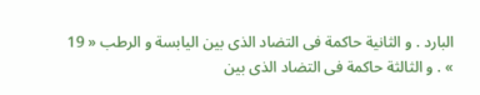البارد . و الثانية حاكمة فى التضاد الذى بين اليابسة و الرطب « 19 » . و الثالثة حاكمة فى التضاد الذى بين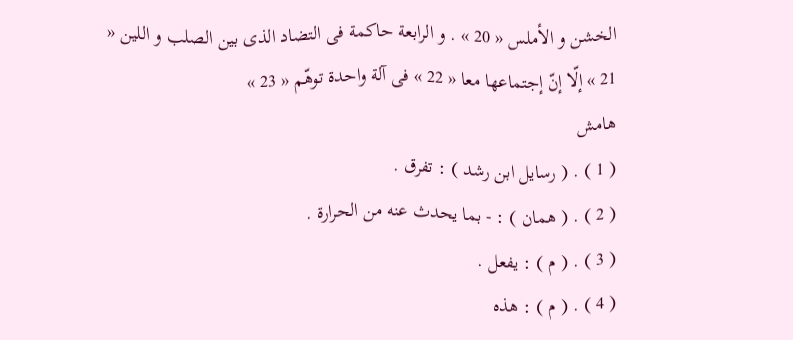الخشن و الأملس « 20 » . و الرابعة حاكمة فى التضاد الذى بين الصلب و اللين « 21 » إلّا إنّ إجتماعها معا « 22 » فى آلة واحدة توهّم « 23 »
هامش
( 1 ) . ( رسايل ابن رشد ) : تفرق .
( 2 ) . ( همان ) : - بما يحدث عنه من الحرارة .
( 3 ) . ( م ) : يفعل .
( 4 ) . ( م ) : هذه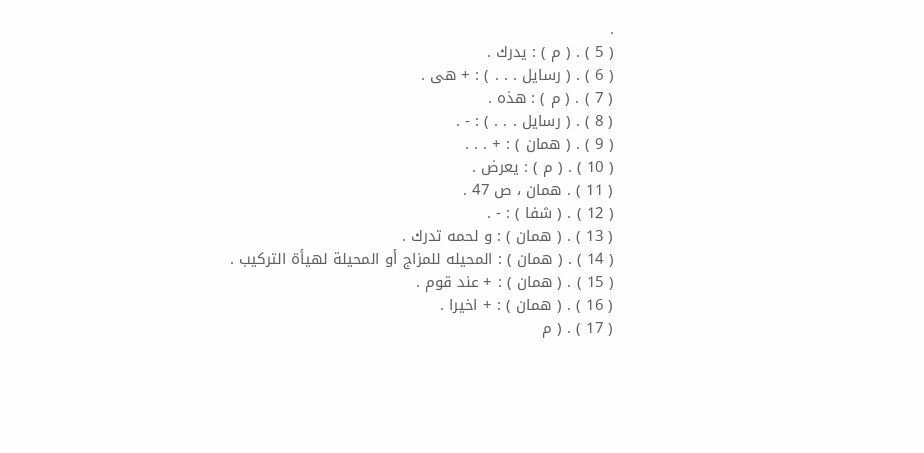.
( 5 ) . ( م ) : يدرك .
( 6 ) . ( رسايل . . . ) : + هى .
( 7 ) . ( م ) : هذه .
( 8 ) . ( رسايل . . . ) : - .
( 9 ) . ( همان ) : + . . .
( 10 ) . ( م ) : يعرض .
( 11 ) . همان ، ص 47 .
( 12 ) . ( شفا ) : - .
( 13 ) . ( همان ) : و لحمه تدرك .
( 14 ) . ( همان ) : المحيله للمزاج أو المحيلة لهيأة التركيب .
( 15 ) . ( همان ) : + عند قوم .
( 16 ) . ( همان ) : + اخيرا .
( 17 ) . ( م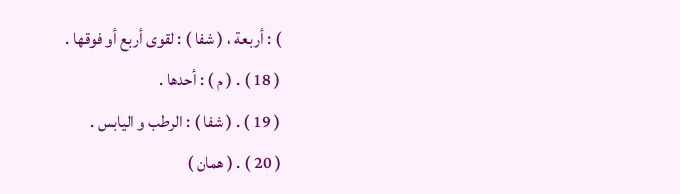) : أربعة ، ( شفا ) : لقوى أربع أو فوقها .
( 18 ) . ( م ) : أحدها .
( 19 ) . ( شفا ) : الرطب و اليابس .
( 20 ) . ( همان )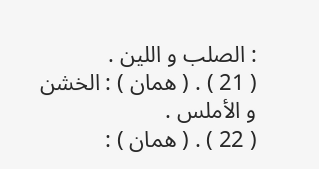: الصلب و اللين .
( 21 ) . ( همان ) : الخشن و الأملس .
( 22 ) . ( همان ) :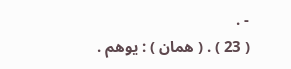- .
( 23 ) . ( همان ) : يوهم .